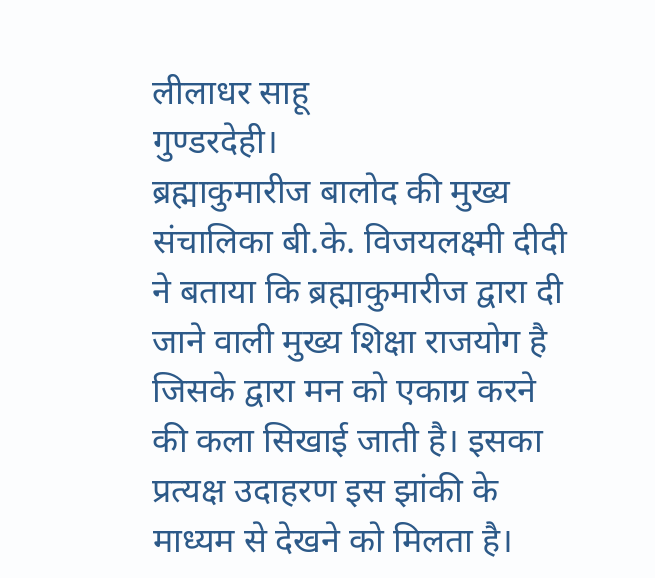लीलाधर साहू
गुण्डरदेही।
ब्रह्माकुमारीज बालोद की मुख्य संचालिका बी.के. विजयलक्ष्मी दीदी ने बताया कि ब्रह्माकुमारीज द्वारा दी जाने वाली मुख्य शिक्षा राजयोग है जिसके द्वारा मन को एकाग्र करने की कला सिखाई जाती है। इसका प्रत्यक्ष उदाहरण इस झांकी के माध्यम से देखने को मिलता है।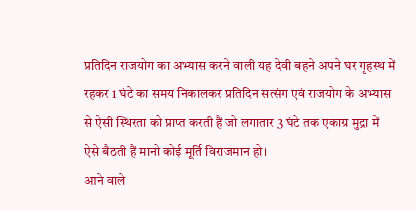प्रतिदिन राजयोग का अभ्यास करने वाली यह देवी बहने अपने घर गृहस्थ में रहकर 1 घंटे का समय निकालकर प्रतिदिन सत्संग एवं राजयोग के अभ्यास से ऐसी स्थिरता को प्राप्त करती हैं जो लगातार 3 घंटे तक एकाग्र मुद्रा में ऐसे बैठती हैं मानो कोई मूर्ति विराजमान हो।
आने वाले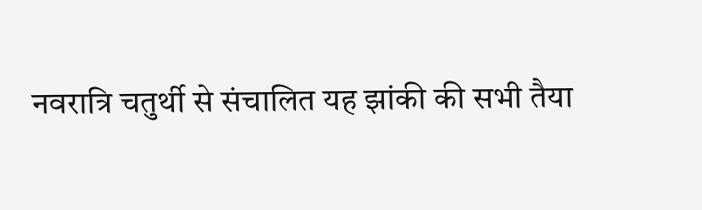नवरात्रि चतुर्थी से संचालित यह झांकी की सभी तैया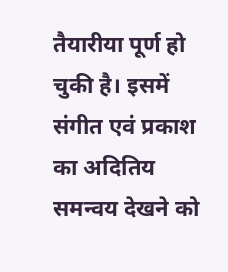तैयारीया पूर्ण हो चुकी है। इसमें संगीत एवं प्रकाश का अदितिय समन्वय देखने को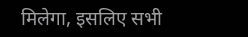मिलेगा, इसलिए सभी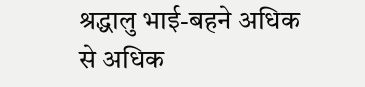श्रद्धालु भाई-बहने अधिक से अधिक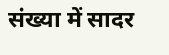संख्या में सादर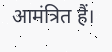आमंत्रित हैं।